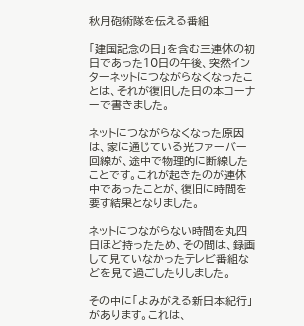秋月砲術隊を伝える番組

「建国記念の日」を含む三連休の初日であった10日の午後、突然インターネットにつながらなくなったことは、それが復旧した日の本コーナーで書きました。

ネットにつながらなくなった原因は、家に通じている光ファーバー回線が、途中で物理的に断線したことです。これが起きたのが連休中であったことが、復旧に時間を要す結果となりました。

ネットにつながらない時間を丸四日ほど持ったため、その間は、録画して見ていなかったテレビ番組などを見て過ごしたりしました。

その中に「よみがえる新日本紀行」があります。これは、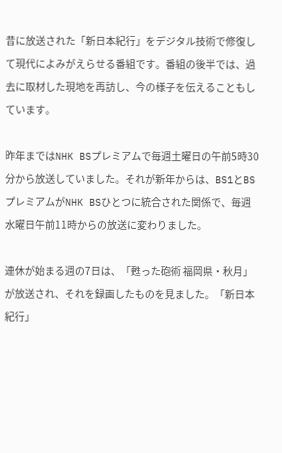昔に放送された「新日本紀行」をデジタル技術で修復して現代によみがえらせる番組です。番組の後半では、過去に取材した現地を再訪し、今の様子を伝えることもしています。

昨年まではNHK BSプレミアムで毎週土曜日の午前5時30分から放送していました。それが新年からは、BS1とBSプレミアムがNHK BSひとつに統合された関係で、毎週水曜日午前11時からの放送に変わりました。

連休が始まる週の7日は、「甦った砲術 福岡県・秋月」が放送され、それを録画したものを見ました。「新日本紀行」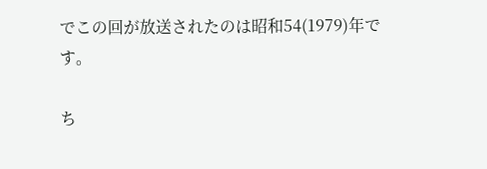でこの回が放送されたのは昭和54(1979)年です。

ち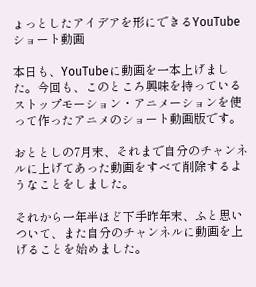ょっとしたアイデアを形にできるYouTubeショート動画

本日も、YouTubeに動画を一本上げました。今回も、このところ興味を持っているストップモーション・アニメーションを使って作ったアニメのショート動画版です。

おととしの7月末、それまで自分のチャンネルに上げてあった動画をすべて削除するようなことをしました。

それから一年半ほど下手昨年末、ふと思いついて、また自分のチャンネルに動画を上げることを始めました。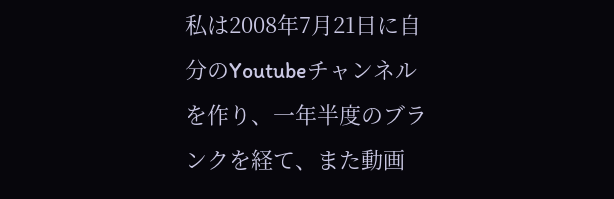私は2008年7月21日に自分のYoutubeチャンネルを作り、一年半度のブランクを経て、また動画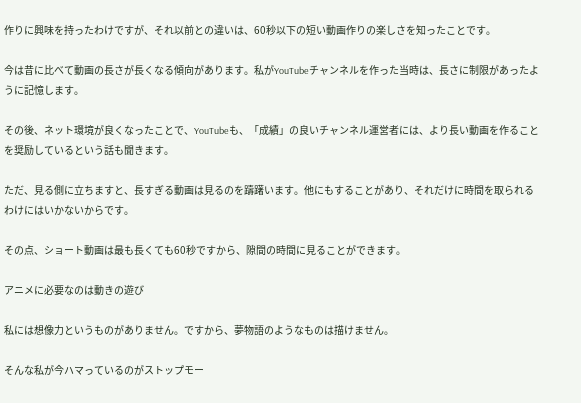作りに興味を持ったわけですが、それ以前との違いは、60秒以下の短い動画作りの楽しさを知ったことです。

今は昔に比べて動画の長さが長くなる傾向があります。私がYouTubeチャンネルを作った当時は、長さに制限があったように記憶します。

その後、ネット環境が良くなったことで、YouTubeも、「成績」の良いチャンネル運営者には、より長い動画を作ることを奨励しているという話も聞きます。

ただ、見る側に立ちますと、長すぎる動画は見るのを躊躇います。他にもすることがあり、それだけに時間を取られるわけにはいかないからです。

その点、ショート動画は最も長くても60秒ですから、隙間の時間に見ることができます。

アニメに必要なのは動きの遊び

私には想像力というものがありません。ですから、夢物語のようなものは描けません。

そんな私が今ハマっているのがストップモー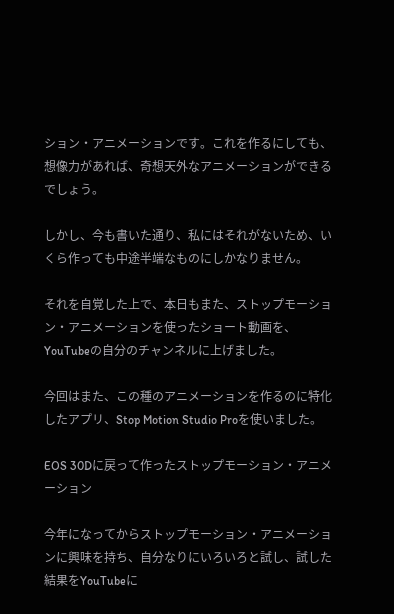ション・アニメーションです。これを作るにしても、想像力があれば、奇想天外なアニメーションができるでしょう。

しかし、今も書いた通り、私にはそれがないため、いくら作っても中途半端なものにしかなりません。

それを自覚した上で、本日もまた、ストップモーション・アニメーションを使ったショート動画を、YouTubeの自分のチャンネルに上げました。

今回はまた、この種のアニメーションを作るのに特化したアプリ、Stop Motion Studio Proを使いました。

EOS 30Dに戻って作ったストップモーション・アニメーション

今年になってからストップモーション・アニメーションに興味を持ち、自分なりにいろいろと試し、試した結果をYouTubeに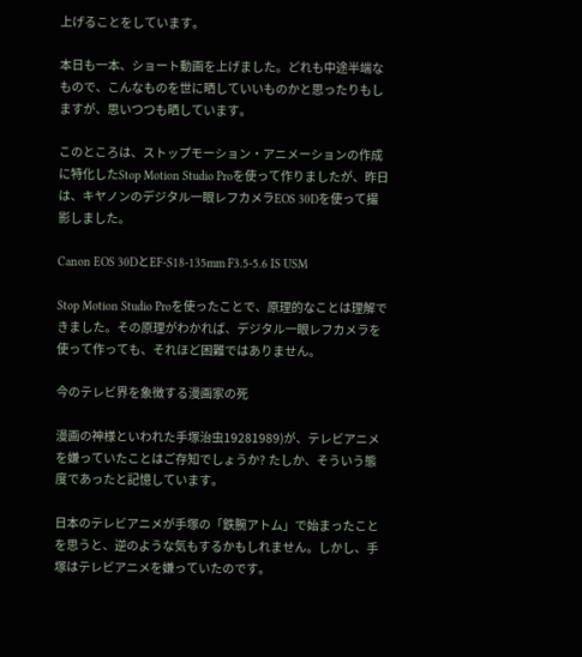上げることをしています。

本日も一本、ショート動画を上げました。どれも中途半端なもので、こんなものを世に晒していいものかと思ったりもしますが、思いつつも晒しています。

このところは、ストップモーション・アニメーションの作成に特化したStop Motion Studio Proを使って作りましたが、昨日は、キヤノンのデジタル一眼レフカメラEOS 30Dを使って撮影しました。

Canon EOS 30DとEF-S18-135mm F3.5-5.6 IS USM

Stop Motion Studio Proを使ったことで、原理的なことは理解できました。その原理がわかれば、デジタル一眼レフカメラを使って作っても、それほど困難ではありません。

今のテレビ界を象徴する漫画家の死

漫画の神様といわれた手塚治虫19281989)が、テレビアニメを嫌っていたことはご存知でしょうか? たしか、そういう態度であったと記憶しています。

日本のテレビアニメが手塚の「鉄腕アトム」で始まったことを思うと、逆のような気もするかもしれません。しかし、手塚はテレビアニメを嫌っていたのです。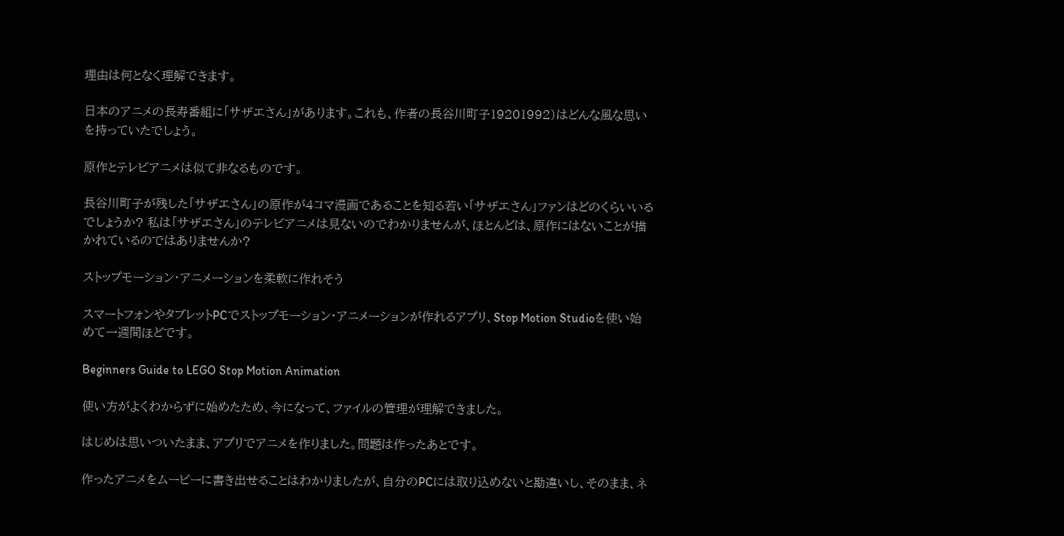理由は何となく理解できます。

日本のアニメの長寿番組に「サザエさん」があります。これも、作者の長谷川町子19201992)はどんな風な思いを持っていたでしょう。

原作とテレビアニメは似て非なるものです。

長谷川町子が残した「サザエさん」の原作が4コマ漫画であることを知る若い「サザエさん」ファンはどのくらいいるでしょうか? 私は「サザエさん」のテレビアニメは見ないのでわかりませんが、ほとんどは、原作にはないことが描かれているのではありませんか?

ストップモーション・アニメーションを柔軟に作れそう

スマートフォンやタブレットPCでストップモーション・アニメーションが作れるアプリ、Stop Motion Studioを使い始めて一週間ほどです。

Beginners Guide to LEGO Stop Motion Animation

使い方がよくわからずに始めたため、今になって、ファイルの管理が理解できました。

はじめは思いついたまま、アプリでアニメを作りました。問題は作ったあとです。

作ったアニメをムービーに書き出せることはわかりましたが、自分のPCには取り込めないと勘違いし、そのまま、ネ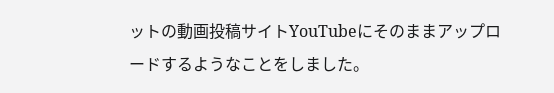ットの動画投稿サイトYouTubeにそのままアップロードするようなことをしました。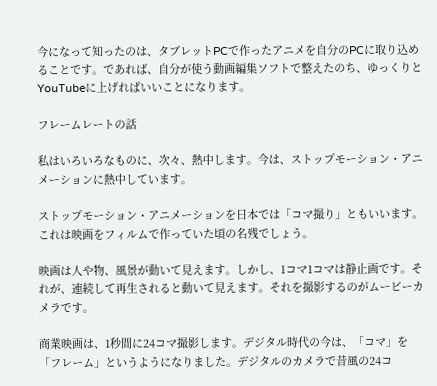今になって知ったのは、タブレットPCで作ったアニメを自分のPCに取り込めることです。であれば、自分が使う動画編集ソフトで整えたのち、ゆっくりとYouTubeに上げればいいことになります。

フレームレートの話

私はいろいろなものに、次々、熱中します。今は、ストップモーション・アニメーションに熱中しています。

ストップモーション・アニメーションを日本では「コマ撮り」ともいいます。これは映画をフィルムで作っていた頃の名残でしょう。

映画は人や物、風景が動いて見えます。しかし、1コマ1コマは静止画です。それが、連続して再生されると動いて見えます。それを撮影するのがムービーカメラです。

商業映画は、1秒間に24コマ撮影します。デジタル時代の今は、「コマ」を「フレーム」というようになりました。デジタルのカメラで昔風の24コ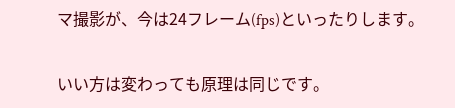マ撮影が、今は24フレーム(fps)といったりします。

いい方は変わっても原理は同じです。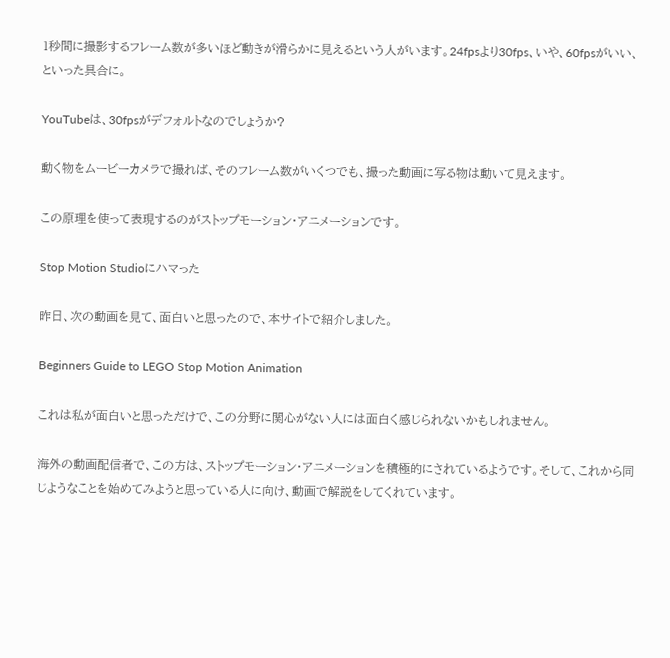1秒間に撮影するフレーム数が多いほど動きが滑らかに見えるという人がいます。24fpsより30fps、いや、60fpsがいい、といった具合に。

YouTubeは、30fpsがデフォルトなのでしょうか?

動く物をムービーカメラで撮れば、そのフレーム数がいくつでも、撮った動画に写る物は動いて見えます。

この原理を使って表現するのがストップモーション・アニメーションです。

Stop Motion Studioにハマった

昨日、次の動画を見て、面白いと思ったので、本サイトで紹介しました。

Beginners Guide to LEGO Stop Motion Animation

これは私が面白いと思っただけで、この分野に関心がない人には面白く感じられないかもしれません。

海外の動画配信者で、この方は、ストップモーション・アニメーションを積極的にされているようです。そして、これから同じようなことを始めてみようと思っている人に向け、動画で解説をしてくれています。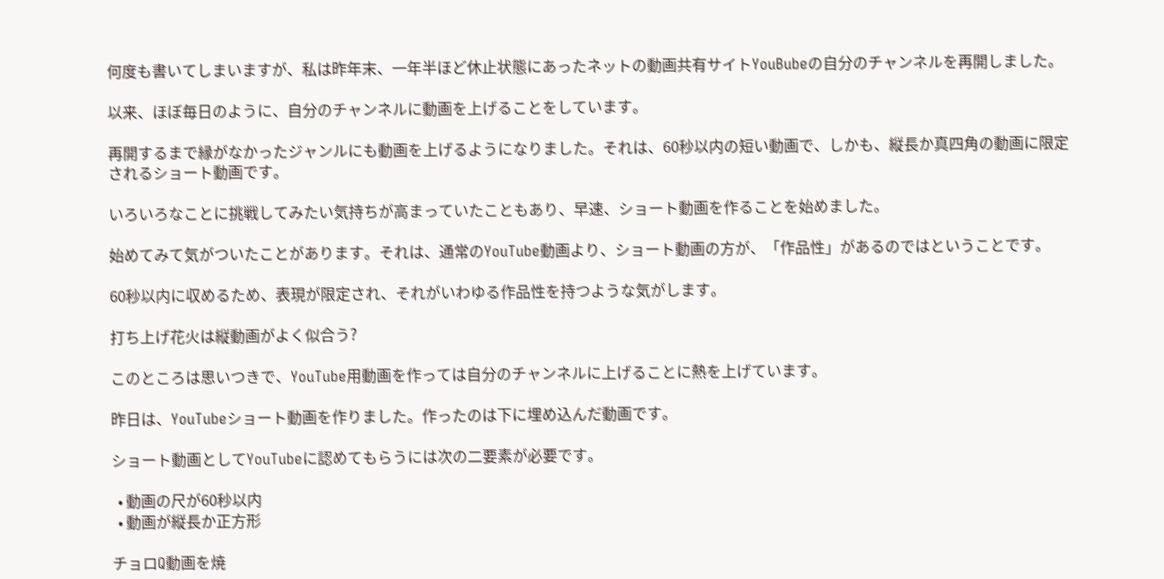何度も書いてしまいますが、私は昨年末、一年半ほど休止状態にあったネットの動画共有サイトYouBubeの自分のチャンネルを再開しました。

以来、ほぼ毎日のように、自分のチャンネルに動画を上げることをしています。

再開するまで縁がなかったジャンルにも動画を上げるようになりました。それは、60秒以内の短い動画で、しかも、縦長か真四角の動画に限定されるショート動画です。

いろいろなことに挑戦してみたい気持ちが高まっていたこともあり、早速、ショート動画を作ることを始めました。

始めてみて気がついたことがあります。それは、通常のYouTube動画より、ショート動画の方が、「作品性」があるのではということです。

60秒以内に収めるため、表現が限定され、それがいわゆる作品性を持つような気がします。

打ち上げ花火は縦動画がよく似合う?

このところは思いつきで、YouTube用動画を作っては自分のチャンネルに上げることに熱を上げています。

昨日は、YouTubeショート動画を作りました。作ったのは下に埋め込んだ動画です。

ショート動画としてYouTubeに認めてもらうには次の二要素が必要です。

  • 動画の尺が60秒以内
  • 動画が縦長か正方形

チョロQ動画を焼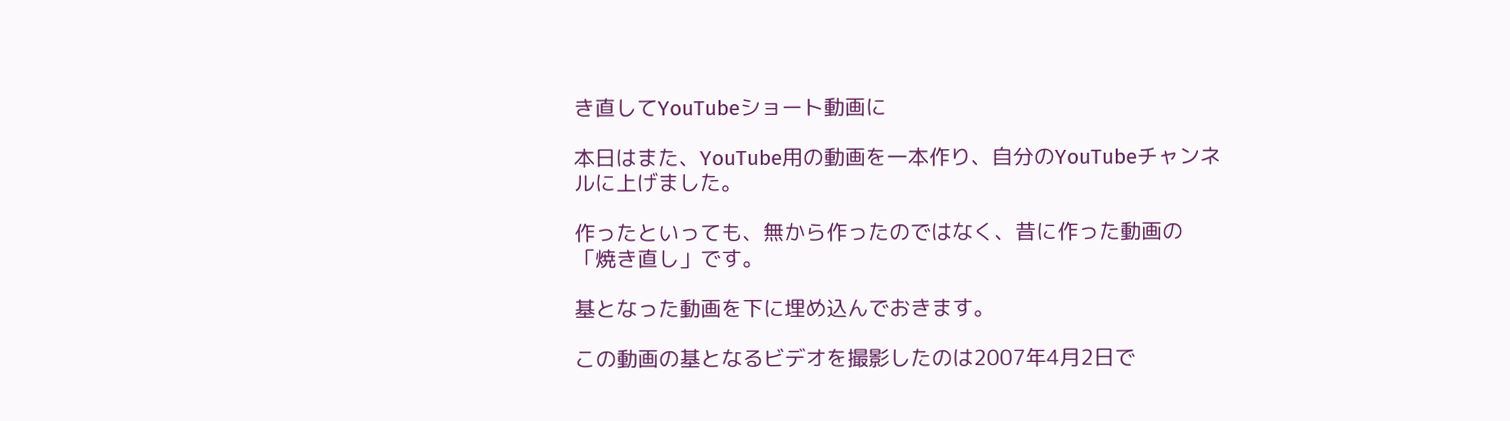き直してYouTubeショート動画に

本日はまた、YouTube用の動画を一本作り、自分のYouTubeチャンネルに上げました。

作ったといっても、無から作ったのではなく、昔に作った動画の「焼き直し」です。

基となった動画を下に埋め込んでおきます。

この動画の基となるビデオを撮影したのは2007年4月2日で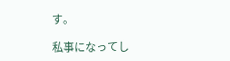す。

私事になってし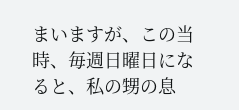まいますが、この当時、毎週日曜日になると、私の甥の息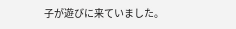子が遊びに来ていました。